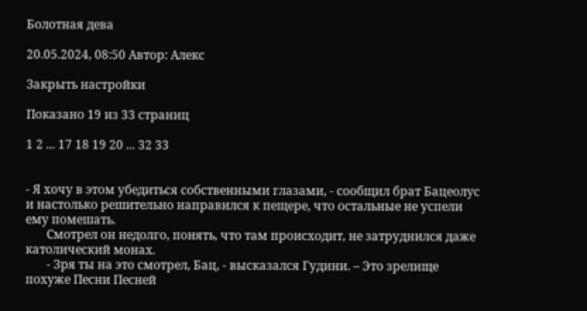Болотная дева

20.05.2024, 08:50 Автор: Алекс

Закрыть настройки

Показано 19 из 33 страниц

1 2 ... 17 18 19 20 ... 32 33


- Я хочу в этом убедиться собственными глазами, - сообщил брат Бацеолус и настолько решительно направился к пещере, что остальные не успели ему помешать.
       Смотрел он недолго, понять, что там происходит, не затруднился даже католический монах.
       - Зря ты на это смотрел, Бац, - высказался Гудини. – Это зрелище похуже Песни Песней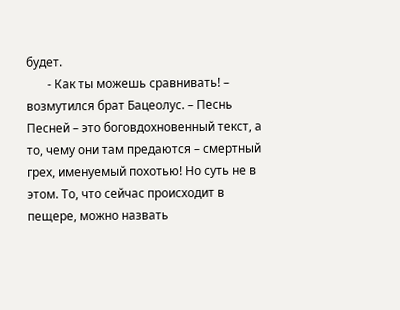будет.
       - Как ты можешь сравнивать! – возмутился брат Бацеолус. – Песнь Песней – это боговдохновенный текст, а то, чему они там предаются – смертный грех, именуемый похотью! Но суть не в этом. То, что сейчас происходит в пещере, можно назвать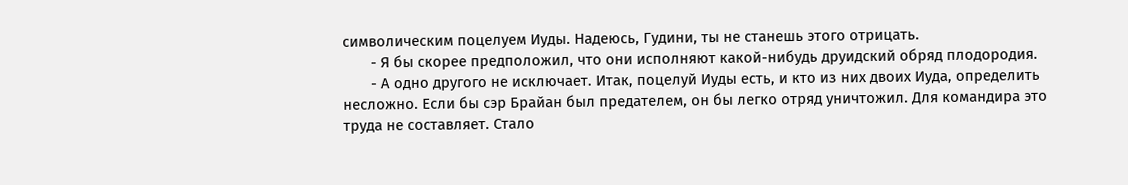символическим поцелуем Иуды. Надеюсь, Гудини, ты не станешь этого отрицать.
       - Я бы скорее предположил, что они исполняют какой-нибудь друидский обряд плодородия.
       - А одно другого не исключает. Итак, поцелуй Иуды есть, и кто из них двоих Иуда, определить несложно. Если бы сэр Брайан был предателем, он бы легко отряд уничтожил. Для командира это труда не составляет. Стало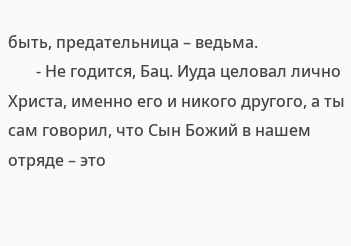быть, предательница – ведьма.
       - Не годится, Бац. Иуда целовал лично Христа, именно его и никого другого, а ты сам говорил, что Сын Божий в нашем отряде – это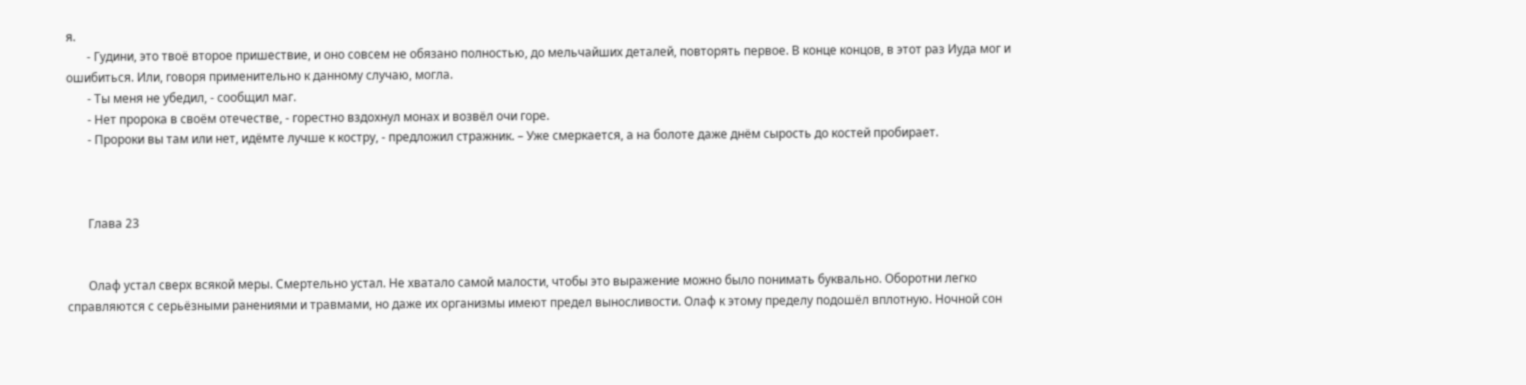я.
       - Гудини, это твоё второе пришествие, и оно совсем не обязано полностью, до мельчайших деталей, повторять первое. В конце концов, в этот раз Иуда мог и ошибиться. Или, говоря применительно к данному случаю, могла.
       - Ты меня не убедил, - сообщил маг.
       - Нет пророка в своём отечестве, - горестно вздохнул монах и возвёл очи горе.
       - Пророки вы там или нет, идёмте лучше к костру, - предложил стражник. – Уже смеркается, а на болоте даже днём сырость до костей пробирает.



       Глава 23


       Олаф устал сверх всякой меры. Смертельно устал. Не хватало самой малости, чтобы это выражение можно было понимать буквально. Оборотни легко справляются с серьёзными ранениями и травмами, но даже их организмы имеют предел выносливости. Олаф к этому пределу подошёл вплотную. Ночной сон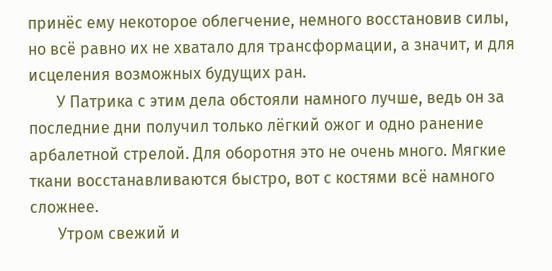принёс ему некоторое облегчение, немного восстановив силы, но всё равно их не хватало для трансформации, а значит, и для исцеления возможных будущих ран.
       У Патрика с этим дела обстояли намного лучше, ведь он за последние дни получил только лёгкий ожог и одно ранение арбалетной стрелой. Для оборотня это не очень много. Мягкие ткани восстанавливаются быстро, вот с костями всё намного сложнее.
       Утром свежий и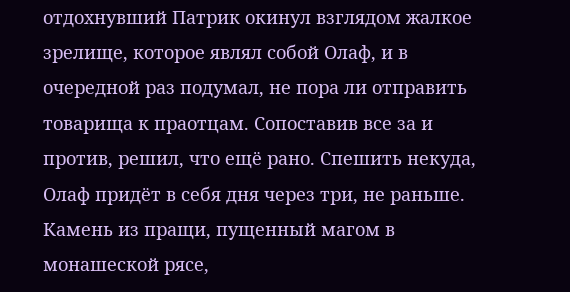отдохнувший Патрик окинул взглядом жалкое зрелище, которое являл собой Олаф, и в очередной раз подумал, не пора ли отправить товарища к праотцам. Сопоставив все за и против, решил, что ещё рано. Спешить некуда, Олаф придёт в себя дня через три, не раньше. Камень из пращи, пущенный магом в монашеской рясе,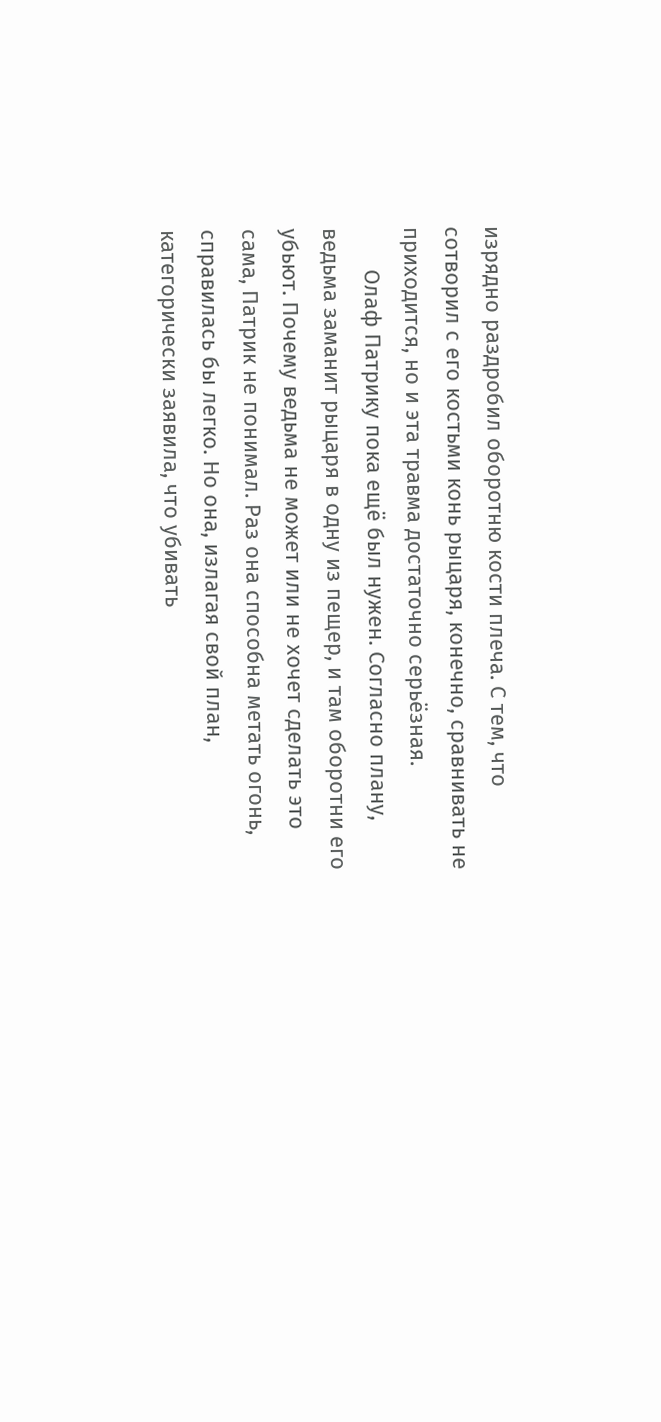изрядно раздробил оборотню кости плеча. С тем, что сотворил с его костьми конь рыцаря, конечно, сравнивать не приходится, но и эта травма достаточно серьёзная.
       Олаф Патрику пока ещё был нужен. Согласно плану, ведьма заманит рыцаря в одну из пещер, и там оборотни его убьют. Почему ведьма не может или не хочет сделать это сама, Патрик не понимал. Раз она способна метать огонь, справилась бы легко. Но она, излагая свой план, категорически заявила, что убивать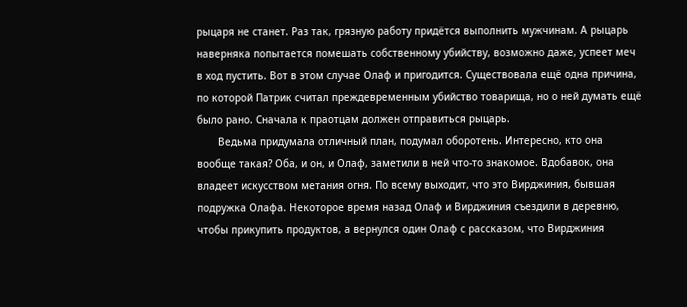рыцаря не станет. Раз так, грязную работу придётся выполнить мужчинам. А рыцарь наверняка попытается помешать собственному убийству, возможно даже, успеет меч в ход пустить. Вот в этом случае Олаф и пригодится. Существовала ещё одна причина, по которой Патрик считал преждевременным убийство товарища, но о ней думать ещё было рано. Сначала к праотцам должен отправиться рыцарь.
       Ведьма придумала отличный план, подумал оборотень. Интересно, кто она вообще такая? Оба, и он, и Олаф, заметили в ней что-то знакомое. Вдобавок, она владеет искусством метания огня. По всему выходит, что это Вирджиния, бывшая подружка Олафа. Некоторое время назад Олаф и Вирджиния съездили в деревню, чтобы прикупить продуктов, а вернулся один Олаф с рассказом, что Вирджиния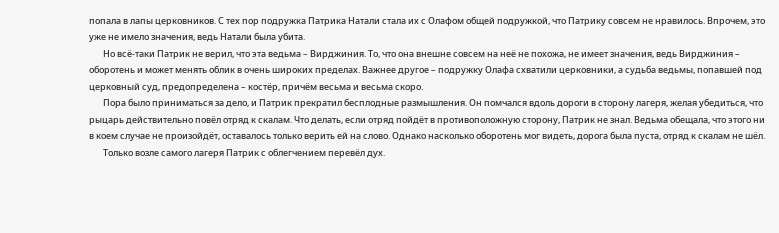попала в лапы церковников. С тех пор подружка Патрика Натали стала их с Олафом общей подружкой, что Патрику совсем не нравилось. Впрочем, это уже не имело значения, ведь Натали была убита.
       Но всё-таки Патрик не верил, что эта ведьма – Вирджиния. То, что она внешне совсем на неё не похожа, не имеет значения, ведь Вирджиния – оборотень и может менять облик в очень широких пределах. Важнее другое – подружку Олафа схватили церковники, а судьба ведьмы, попавшей под церковный суд, предопределена – костёр, причём весьма и весьма скоро.
       Пора было приниматься за дело, и Патрик прекратил бесплодные размышления. Он помчался вдоль дороги в сторону лагеря, желая убедиться, что рыцарь действительно повёл отряд к скалам. Что делать, если отряд пойдёт в противоположную сторону, Патрик не знал. Ведьма обещала, что этого ни в коем случае не произойдёт, оставалось только верить ей на слово. Однако насколько оборотень мог видеть, дорога была пуста, отряд к скалам не шёл.
       Только возле самого лагеря Патрик с облегчением перевёл дух.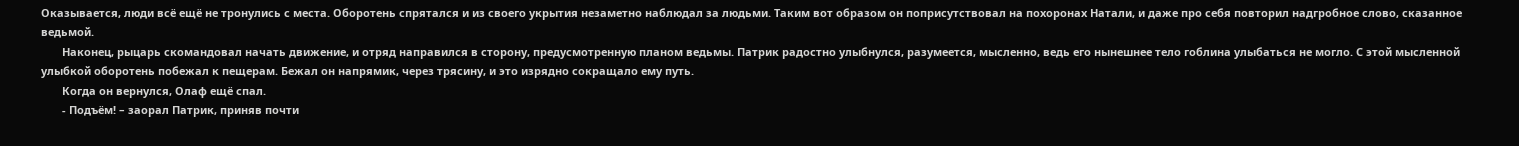Оказывается, люди всё ещё не тронулись с места. Оборотень спрятался и из своего укрытия незаметно наблюдал за людьми. Таким вот образом он поприсутствовал на похоронах Натали, и даже про себя повторил надгробное слово, сказанное ведьмой.
       Наконец, рыцарь скомандовал начать движение, и отряд направился в сторону, предусмотренную планом ведьмы. Патрик радостно улыбнулся, разумеется, мысленно, ведь его нынешнее тело гоблина улыбаться не могло. С этой мысленной улыбкой оборотень побежал к пещерам. Бежал он напрямик, через трясину, и это изрядно сокращало ему путь.
       Когда он вернулся, Олаф ещё спал.
       - Подъём! – заорал Патрик, приняв почти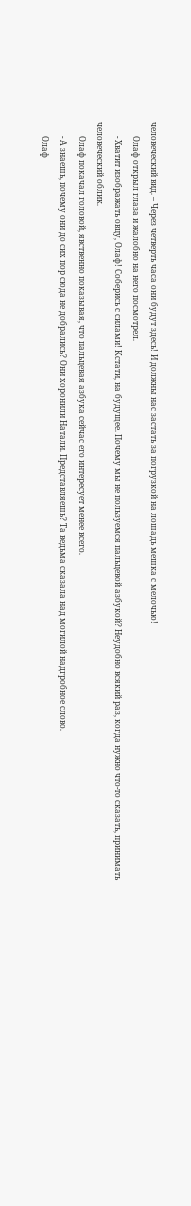человеческий вид. – Через четверть часа они будут здесь! И должны нас застать за погрузкой на лошадь мешка с мелочью!
       Олаф открыл глаза и жалобно на него посмотрел.
       - Хватит изображать овцу, Олаф! Соберись с силами! Кстати, на будущее. Почему мы не пользуемся пальцевой азбукой? Неудобно всякий раз, когда нужно что-то сказать, принимать человеческий облик.
       Олаф покачал головой, явственно показывая, что пальцевая азбука сейчас его интересует менее всего.
       - А знаешь, почему они до сих пор сюда не добрались? Они хоронили Натали. Представляешь? Та ведьма сказала над могилой надгробное слово.
       Олаф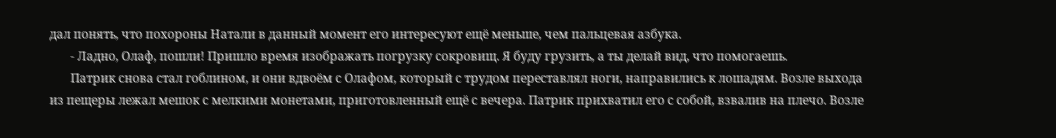дал понять, что похороны Натали в данный момент его интересуют ещё меньше, чем пальцевая азбука.
       - Ладно, Олаф, пошли! Пришло время изображать погрузку сокровищ. Я буду грузить, а ты делай вид, что помогаешь.
       Патрик снова стал гоблином, и они вдвоём с Олафом, который с трудом переставлял ноги, направились к лошадям. Возле выхода из пещеры лежал мешок с мелкими монетами, приготовленный ещё с вечера. Патрик прихватил его с собой, взвалив на плечо. Возле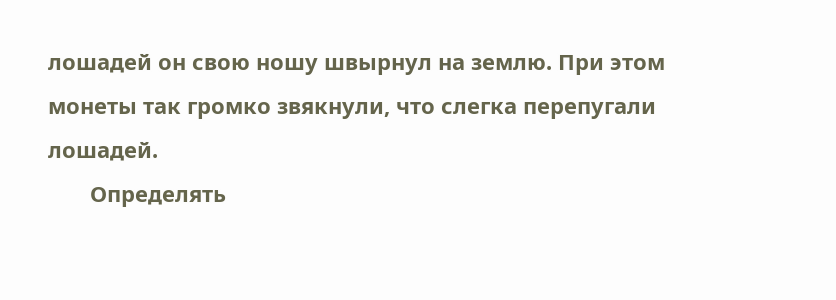лошадей он свою ношу швырнул на землю. При этом монеты так громко звякнули, что слегка перепугали лошадей.
       Определять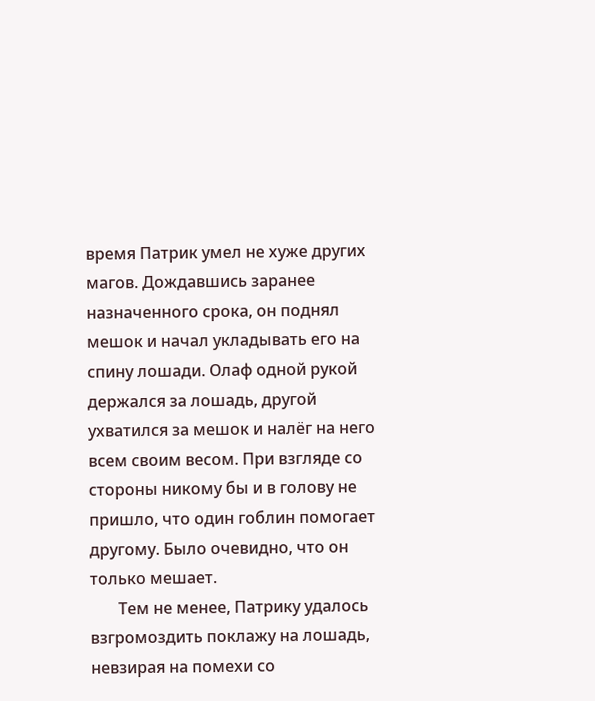время Патрик умел не хуже других магов. Дождавшись заранее назначенного срока, он поднял мешок и начал укладывать его на спину лошади. Олаф одной рукой держался за лошадь, другой ухватился за мешок и налёг на него всем своим весом. При взгляде со стороны никому бы и в голову не пришло, что один гоблин помогает другому. Было очевидно, что он только мешает.
       Тем не менее, Патрику удалось взгромоздить поклажу на лошадь, невзирая на помехи со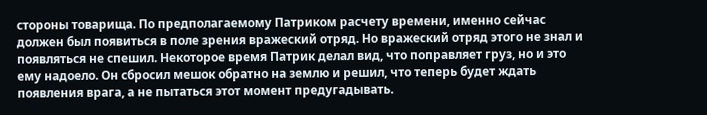стороны товарища. По предполагаемому Патриком расчету времени, именно сейчас должен был появиться в поле зрения вражеский отряд. Но вражеский отряд этого не знал и появляться не спешил. Некоторое время Патрик делал вид, что поправляет груз, но и это ему надоело. Он сбросил мешок обратно на землю и решил, что теперь будет ждать появления врага, а не пытаться этот момент предугадывать.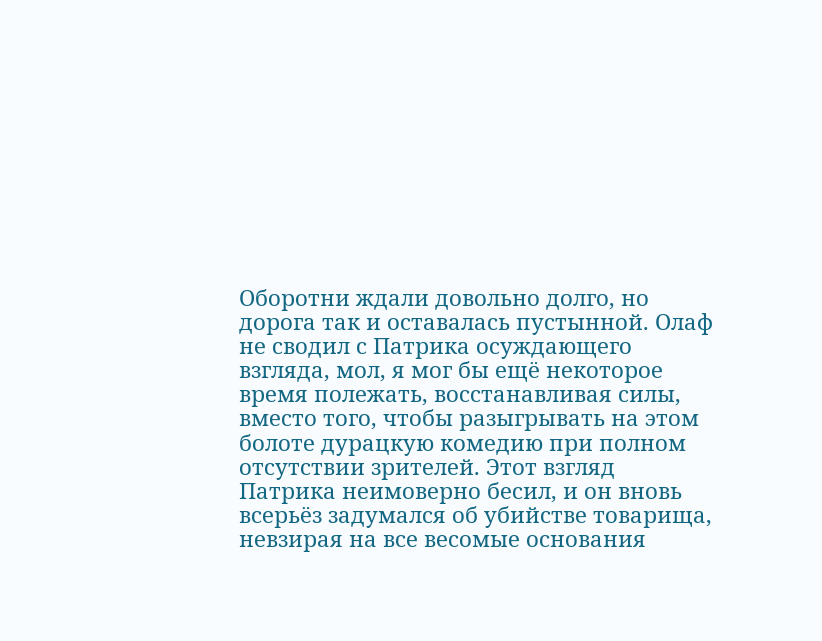Оборотни ждали довольно долго, но дорога так и оставалась пустынной. Олаф не сводил с Патрика осуждающего взгляда, мол, я мог бы ещё некоторое время полежать, восстанавливая силы, вместо того, чтобы разыгрывать на этом болоте дурацкую комедию при полном отсутствии зрителей. Этот взгляд Патрика неимоверно бесил, и он вновь всерьёз задумался об убийстве товарища, невзирая на все весомые основания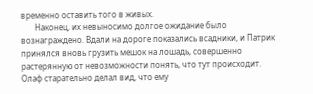временно оставить того в живых.
       Наконец, их невыносимо долгое ожидание было вознаграждено. Вдали на дороге показались всадники, и Патрик принялся вновь грузить мешок на лошадь, совершенно растерянную от невозможности понять, что тут происходит. Олаф старательно делал вид, что ему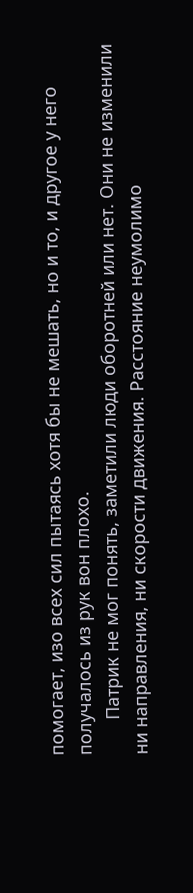помогает, изо всех сил пытаясь хотя бы не мешать, но и то, и другое у него получалось из рук вон плохо.
       Патрик не мог понять, заметили люди оборотней или нет. Они не изменили ни направления, ни скорости движения. Расстояние неумолимо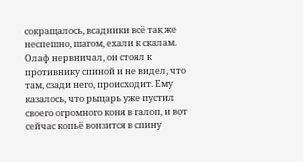сокращалось, всадники всё так же неспешно, шагом, ехали к скалам. Олаф нервничал, он стоял к противнику спиной и не видел, что там, сзади него, происходит. Ему казалось, что рыцарь уже пустил своего огромного коня в галоп, и вот сейчас копьё вонзится в спину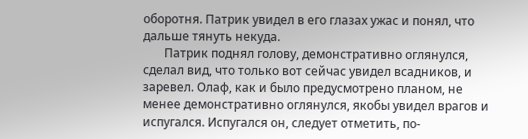оборотня. Патрик увидел в его глазах ужас и понял, что дальше тянуть некуда.
       Патрик поднял голову, демонстративно оглянулся, сделал вид, что только вот сейчас увидел всадников, и заревел. Олаф, как и было предусмотрено планом, не менее демонстративно оглянулся, якобы увидел врагов и испугался. Испугался он, следует отметить, по-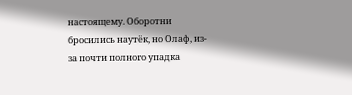настоящему. Оборотни бросились наутёк, но Олаф, из-за почти полного упадка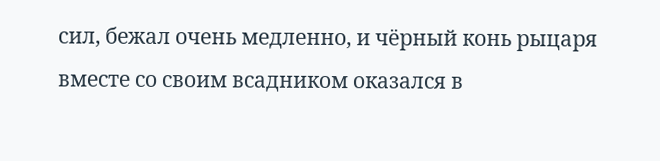сил, бежал очень медленно, и чёрный конь рыцаря вместе со своим всадником оказался в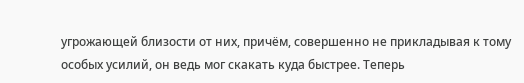угрожающей близости от них, причём, совершенно не прикладывая к тому особых усилий, он ведь мог скакать куда быстрее. Теперь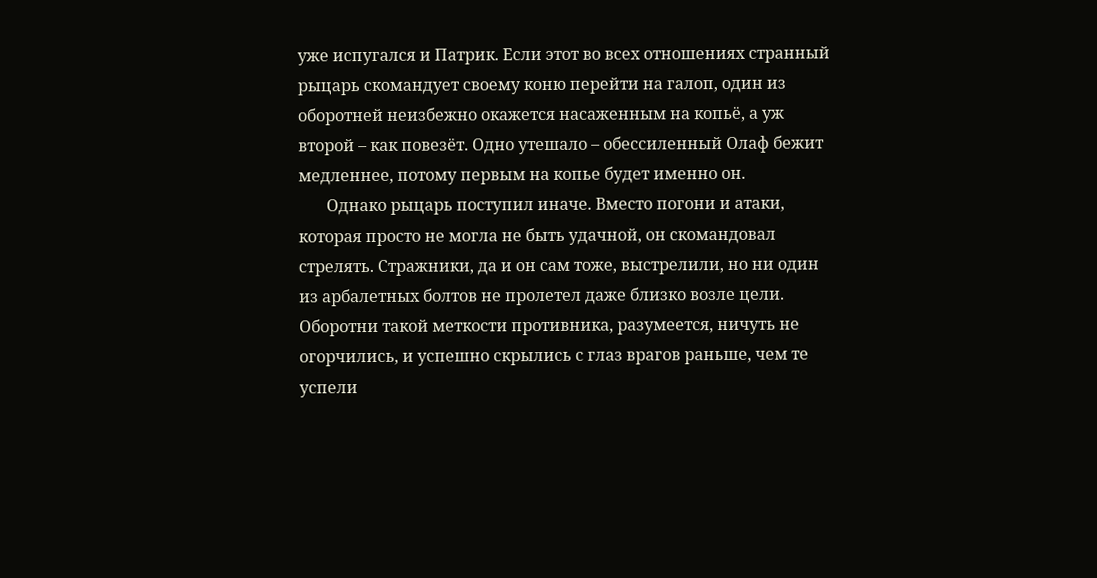уже испугался и Патрик. Если этот во всех отношениях странный рыцарь скомандует своему коню перейти на галоп, один из оборотней неизбежно окажется насаженным на копьё, а уж второй – как повезёт. Одно утешало – обессиленный Олаф бежит медленнее, потому первым на копье будет именно он.
       Однако рыцарь поступил иначе. Вместо погони и атаки, которая просто не могла не быть удачной, он скомандовал стрелять. Стражники, да и он сам тоже, выстрелили, но ни один из арбалетных болтов не пролетел даже близко возле цели. Оборотни такой меткости противника, разумеется, ничуть не огорчились, и успешно скрылись с глаз врагов раньше, чем те успели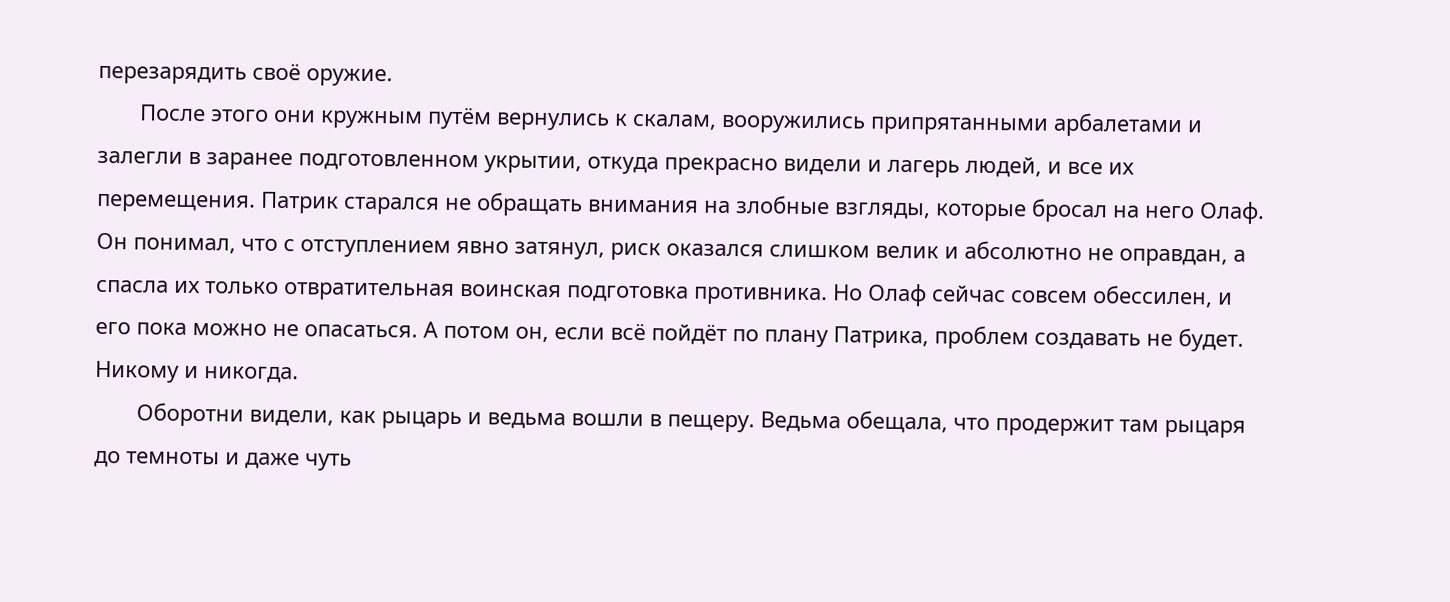перезарядить своё оружие.
       После этого они кружным путём вернулись к скалам, вооружились припрятанными арбалетами и залегли в заранее подготовленном укрытии, откуда прекрасно видели и лагерь людей, и все их перемещения. Патрик старался не обращать внимания на злобные взгляды, которые бросал на него Олаф. Он понимал, что с отступлением явно затянул, риск оказался слишком велик и абсолютно не оправдан, а спасла их только отвратительная воинская подготовка противника. Но Олаф сейчас совсем обессилен, и его пока можно не опасаться. А потом он, если всё пойдёт по плану Патрика, проблем создавать не будет. Никому и никогда.
       Оборотни видели, как рыцарь и ведьма вошли в пещеру. Ведьма обещала, что продержит там рыцаря до темноты и даже чуть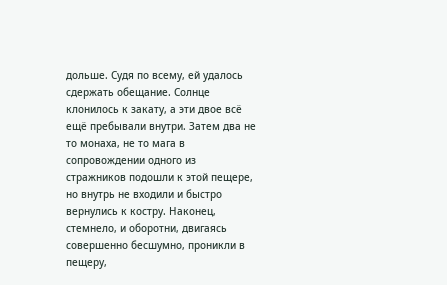дольше. Судя по всему, ей удалось сдержать обещание. Солнце клонилось к закату, а эти двое всё ещё пребывали внутри. Затем два не то монаха, не то мага в сопровождении одного из стражников подошли к этой пещере, но внутрь не входили и быстро вернулись к костру. Наконец, стемнело, и оборотни, двигаясь совершенно бесшумно, проникли в пещеру,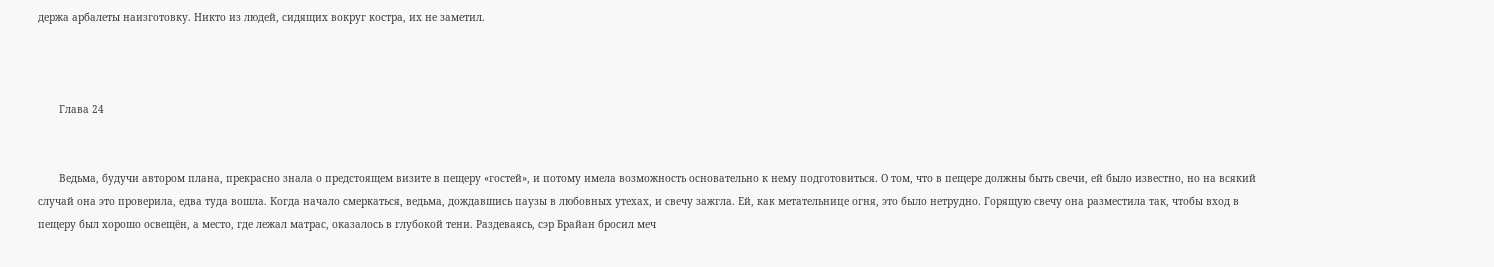держа арбалеты наизготовку. Никто из людей, сидящих вокруг костра, их не заметил.



       Глава 24


       Ведьма, будучи автором плана, прекрасно знала о предстоящем визите в пещеру «гостей», и потому имела возможность основательно к нему подготовиться. О том, что в пещере должны быть свечи, ей было известно, но на всякий случай она это проверила, едва туда вошла. Когда начало смеркаться, ведьма, дождавшись паузы в любовных утехах, и свечу зажгла. Ей, как метательнице огня, это было нетрудно. Горящую свечу она разместила так, чтобы вход в пещеру был хорошо освещён, а место, где лежал матрас, оказалось в глубокой тени. Раздеваясь, сэр Брайан бросил меч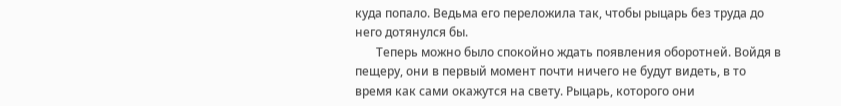куда попало. Ведьма его переложила так, чтобы рыцарь без труда до него дотянулся бы.
       Теперь можно было спокойно ждать появления оборотней. Войдя в пещеру, они в первый момент почти ничего не будут видеть, в то время как сами окажутся на свету. Рыцарь, которого они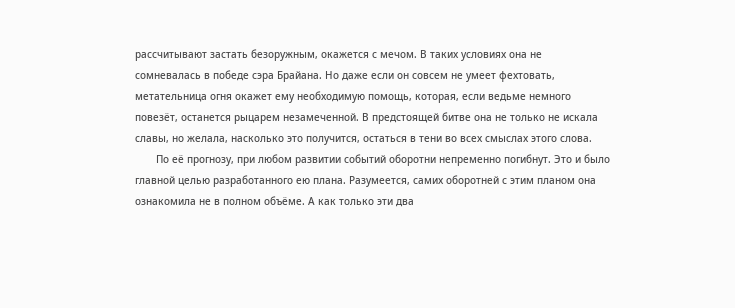рассчитывают застать безоружным, окажется с мечом. В таких условиях она не сомневалась в победе сэра Брайана. Но даже если он совсем не умеет фехтовать, метательница огня окажет ему необходимую помощь, которая, если ведьме немного повезёт, останется рыцарем незамеченной. В предстоящей битве она не только не искала славы, но желала, насколько это получится, остаться в тени во всех смыслах этого слова.
       По её прогнозу, при любом развитии событий оборотни непременно погибнут. Это и было главной целью разработанного ею плана. Разумеется, самих оборотней с этим планом она ознакомила не в полном объёме. А как только эти два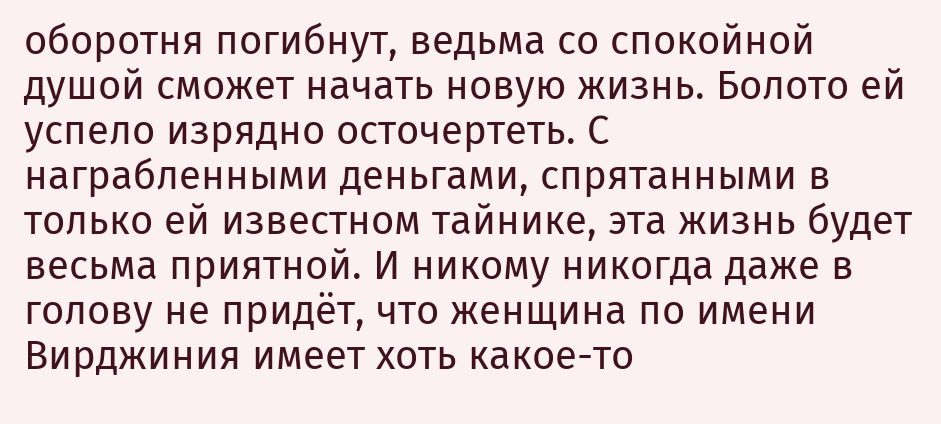оборотня погибнут, ведьма со спокойной душой сможет начать новую жизнь. Болото ей успело изрядно осточертеть. С награбленными деньгами, спрятанными в только ей известном тайнике, эта жизнь будет весьма приятной. И никому никогда даже в голову не придёт, что женщина по имени Вирджиния имеет хоть какое-то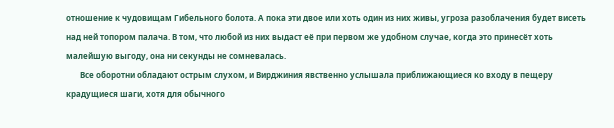отношение к чудовищам Гибельного болота. А пока эти двое или хоть один из них живы, угроза разоблачения будет висеть над ней топором палача. В том, что любой из них выдаст её при первом же удобном случае, когда это принесёт хоть малейшую выгоду, она ни секунды не сомневалась.
       Все оборотни обладают острым слухом, и Вирджиния явственно услышала приближающиеся ко входу в пещеру крадущиеся шаги, хотя для обычного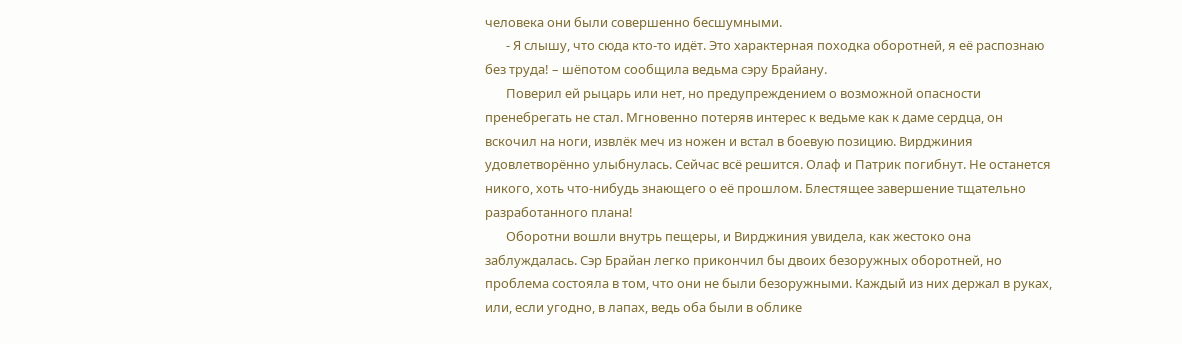человека они были совершенно бесшумными.
       - Я слышу, что сюда кто-то идёт. Это характерная походка оборотней, я её распознаю без труда! – шёпотом сообщила ведьма сэру Брайану.
       Поверил ей рыцарь или нет, но предупреждением о возможной опасности пренебрегать не стал. Мгновенно потеряв интерес к ведьме как к даме сердца, он вскочил на ноги, извлёк меч из ножен и встал в боевую позицию. Вирджиния удовлетворённо улыбнулась. Сейчас всё решится. Олаф и Патрик погибнут. Не останется никого, хоть что-нибудь знающего о её прошлом. Блестящее завершение тщательно разработанного плана!
       Оборотни вошли внутрь пещеры, и Вирджиния увидела, как жестоко она заблуждалась. Сэр Брайан легко прикончил бы двоих безоружных оборотней, но проблема состояла в том, что они не были безоружными. Каждый из них держал в руках, или, если угодно, в лапах, ведь оба были в облике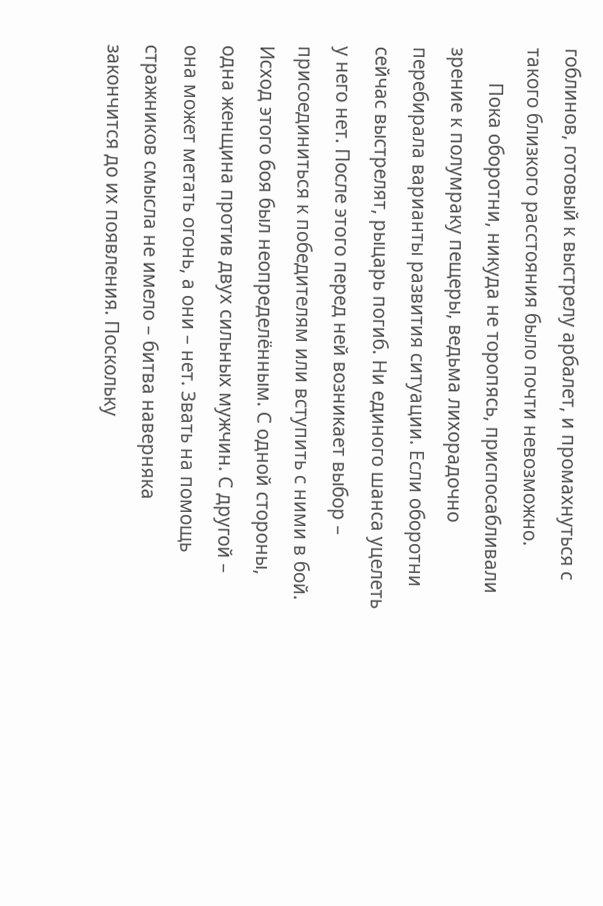гоблинов, готовый к выстрелу арбалет, и промахнуться с такого близкого расстояния было почти невозможно.
       Пока оборотни, никуда не торопясь, приспосабливали зрение к полумраку пещеры, ведьма лихорадочно перебирала варианты развития ситуации. Если оборотни сейчас выстрелят, рыцарь погиб. Ни единого шанса уцелеть у него нет. После этого перед ней возникает выбор – присоединиться к победителям или вступить с ними в бой. Исход этого боя был неопределённым. С одной стороны, одна женщина против двух сильных мужчин. С другой – она может метать огонь, а они – нет. Звать на помощь стражников смысла не имело – битва наверняка закончится до их появления. Поскольку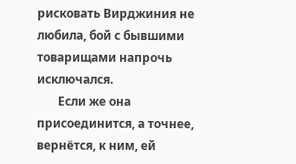рисковать Вирджиния не любила, бой с бывшими товарищами напрочь исключался.
       Если же она присоединится, а точнее, вернётся, к ним, ей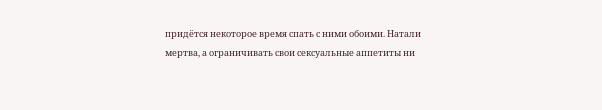придётся некоторое время спать с ними обоими. Натали мертва, а ограничивать свои сексуальные аппетиты ни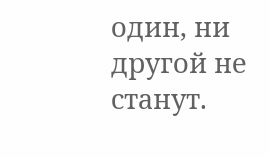один, ни другой не станут.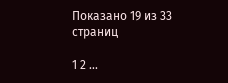Показано 19 из 33 страниц

1 2 ...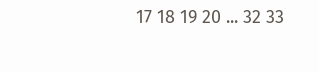17 18 19 20 ... 32 33